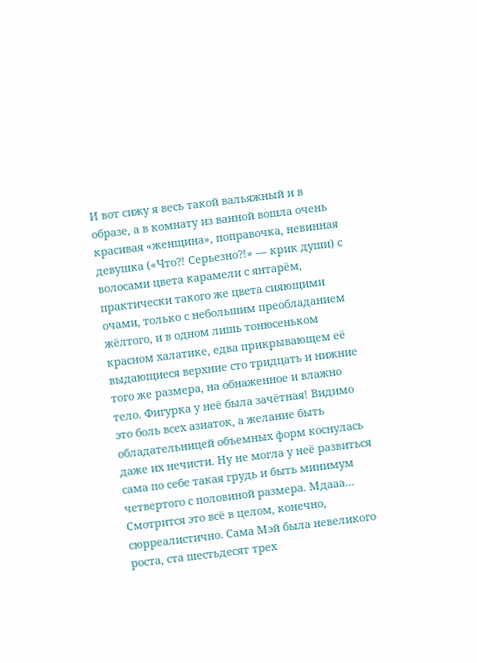И вот сижу я весь такой вальяжный и в образе, а в комнату из ванной вошла очень красивая «женщина», поправочка, невинная девушка («Что?! Серьезно?!» — крик души) с волосами цвета карамели с янтарём, практически такого же цвета сияющими очами, только с небольшим преобладанием жёлтого, и в одном лишь тонюсеньком красном халатике, едва прикрывающем её выдающиеся верхние сто тридцать и нижние того же размера, на обнаженное и влажно тело. Фигурка у неё была зачётная! Видимо это боль всех азиаток, а желание быть обладательницей объемных форм коснулась даже их нечисти. Ну не могла у неё развиться сама по себе такая грудь и быть минимум четвертого с половиной размера. Мдааа… Смотрится это всё в целом, конечно, сюрреалистично. Сама Мэй была невеликого роста, ста шестьдесят трех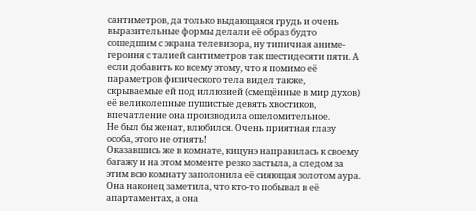сантиметров, да только выдающаяся грудь и очень выразительные формы делали её образ будто сошедшим с экрана телевизора, ну типичная аниме-героиня с талией сантиметров так шестидесяти пяти. А если добавить ко всему этому, что я помимо её параметров физического тела видел также, скрываемые ей под иллюзией (смещённые в мир духов) её великолепные пушистые девять хвостиков, впечатление она производила ошеломительное.
Не был бы женат, влюбился. Очень приятная глазу особа, этого не отнять!
Оказавшись же в комнате, кицунэ направилась к своему багажу и на этом моменте резко застыла, а следом за этим всю комнату заполонила её сияющая золотом аура. Она наконец заметила, что кто-то побывал в её апартаментах, а она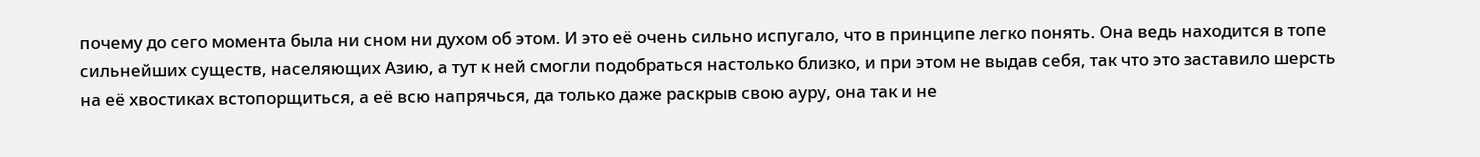почему до сего момента была ни сном ни духом об этом. И это её очень сильно испугало, что в принципе легко понять. Она ведь находится в топе сильнейших существ, населяющих Азию, а тут к ней смогли подобраться настолько близко, и при этом не выдав себя, так что это заставило шерсть на её хвостиках встопорщиться, а её всю напрячься, да только даже раскрыв свою ауру, она так и не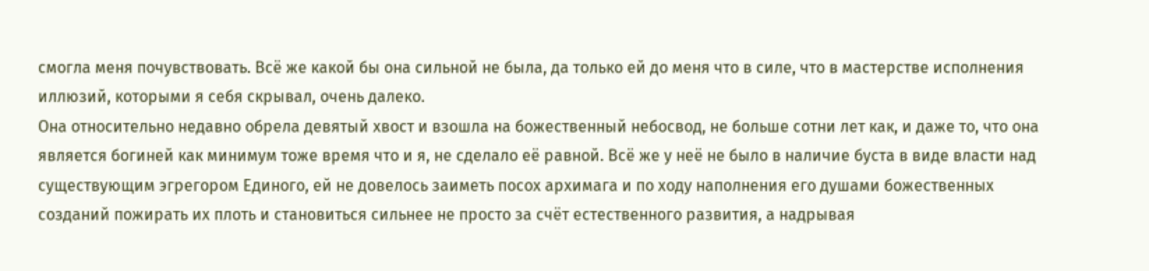смогла меня почувствовать. Всё же какой бы она сильной не была, да только ей до меня что в силе, что в мастерстве исполнения иллюзий, которыми я себя скрывал, очень далеко.
Она относительно недавно обрела девятый хвост и взошла на божественный небосвод, не больше сотни лет как, и даже то, что она является богиней как минимум тоже время что и я, не сделало её равной. Всё же у неё не было в наличие буста в виде власти над существующим эгрегором Единого, ей не довелось заиметь посох архимага и по ходу наполнения его душами божественных созданий пожирать их плоть и становиться сильнее не просто за счёт естественного развития, а надрывая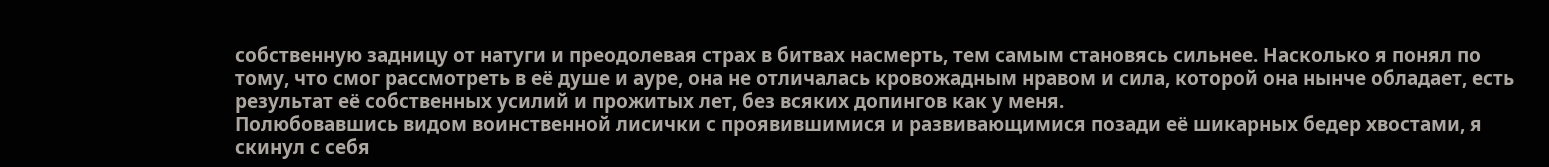собственную задницу от натуги и преодолевая страх в битвах насмерть, тем самым становясь сильнее. Насколько я понял по тому, что смог рассмотреть в её душе и ауре, она не отличалась кровожадным нравом и сила, которой она нынче обладает, есть результат её собственных усилий и прожитых лет, без всяких допингов как у меня.
Полюбовавшись видом воинственной лисички с проявившимися и развивающимися позади её шикарных бедер хвостами, я скинул с себя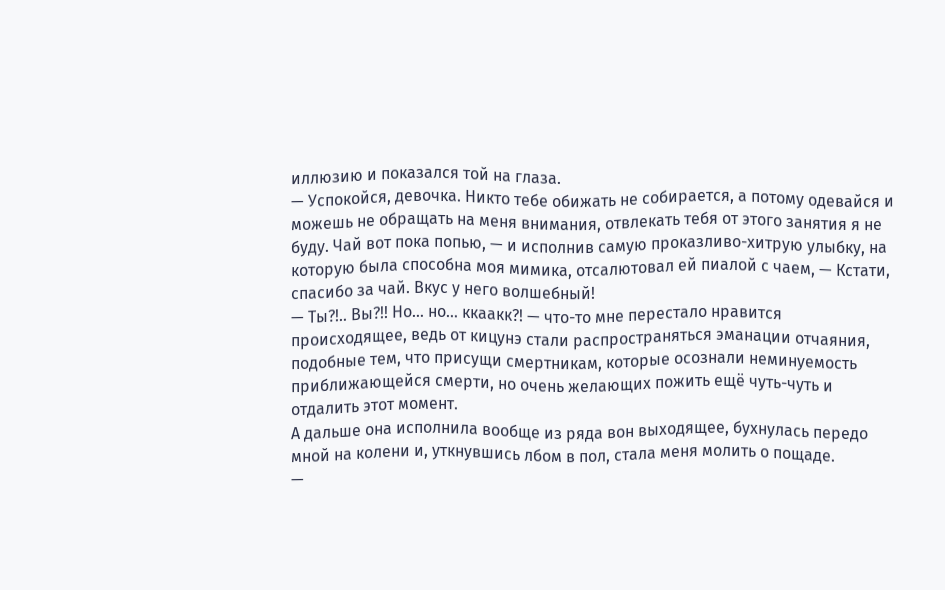иллюзию и показался той на глаза.
— Успокойся, девочка. Никто тебе обижать не собирается, а потому одевайся и можешь не обращать на меня внимания, отвлекать тебя от этого занятия я не буду. Чай вот пока попью, — и исполнив самую проказливо-хитрую улыбку, на которую была способна моя мимика, отсалютовал ей пиалой с чаем, — Кстати, спасибо за чай. Вкус у него волшебный!
— Ты?!.. Вы?!! Но… но… ккаакк?! — что-то мне перестало нравится происходящее, ведь от кицунэ стали распространяться эманации отчаяния, подобные тем, что присущи смертникам, которые осознали неминуемость приближающейся смерти, но очень желающих пожить ещё чуть-чуть и отдалить этот момент.
А дальше она исполнила вообще из ряда вон выходящее, бухнулась передо мной на колени и, уткнувшись лбом в пол, стала меня молить о пощаде.
—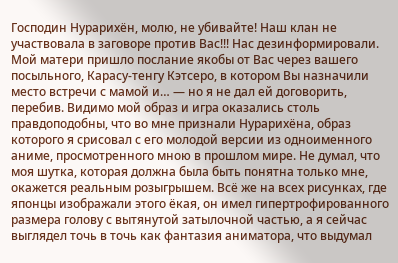Господин Нурарихён, молю, не убивайте! Наш клан не участвовала в заговоре против Вас!!! Нас дезинформировали. Мой матери пришло послание якобы от Вас через вашего посыльного, Карасу-тенгу Кэтсеро, в котором Вы назначили место встречи с мамой и… — но я не дал ей договорить, перебив. Видимо мой образ и игра оказались столь правдоподобны, что во мне признали Нурарихёна, образ которого я срисовал с его молодой версии из одноименного аниме, просмотренного мною в прошлом мире. Не думал, что моя шутка, которая должна была быть понятна только мне, окажется реальным розыгрышем. Всё же на всех рисунках, где японцы изображали этого ёкая, он имел гипертрофированного размера голову с вытянутой затылочной частью, а я сейчас выглядел точь в точь как фантазия аниматора, что выдумал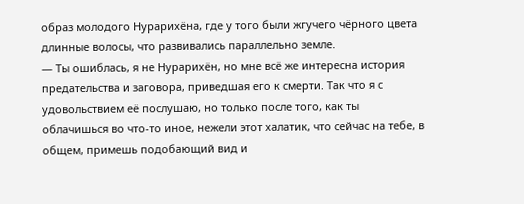образ молодого Нурарихёна, где у того были жгучего чёрного цвета длинные волосы, что развивались параллельно земле.
— Ты ошиблась, я не Нурарихён, но мне всё же интересна история предательства и заговора, приведшая его к смерти. Так что я с удовольствием её послушаю, но только после того, как ты облачишься во что-то иное, нежели этот халатик, что сейчас на тебе, в общем, примешь подобающий вид и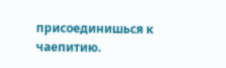присоединишься к чаепитию.